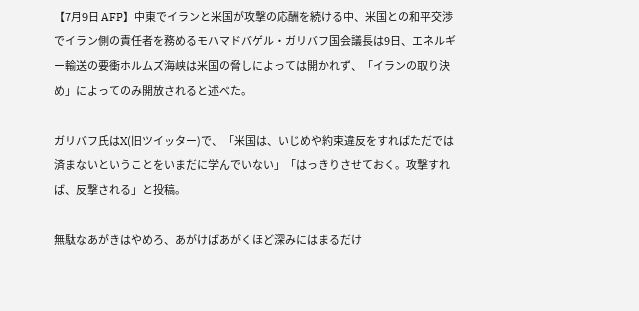【7月9日 AFP】中東でイランと米国が攻撃の応酬を続ける中、米国との和平交渉でイラン側の責任者を務めるモハマドバゲル・ガリバフ国会議長は9日、エネルギー輸送の要衝ホルムズ海峡は米国の脅しによっては開かれず、「イランの取り決め」によってのみ開放されると述べた。

ガリバフ氏はX(旧ツイッター)で、「米国は、いじめや約束違反をすればただでは済まないということをいまだに学んでいない」「はっきりさせておく。攻撃すれば、反撃される」と投稿。

無駄なあがきはやめろ、あがけばあがくほど深みにはまるだけ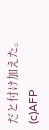だと付け加えた。(c)AFP